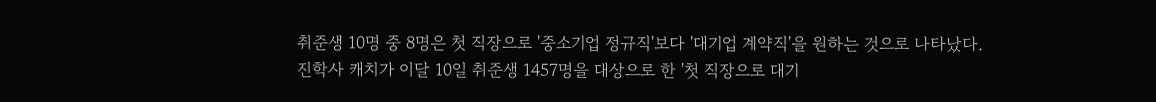취준생 10명 중 8명은 첫 직장으로 '중소기업 정규직'보다 '대기업 계약직'을 원하는 것으로 나타났다.
진학사 캐치가 이달 10일 취준생 1457명을 대상으로 한 '첫 직장으로 대기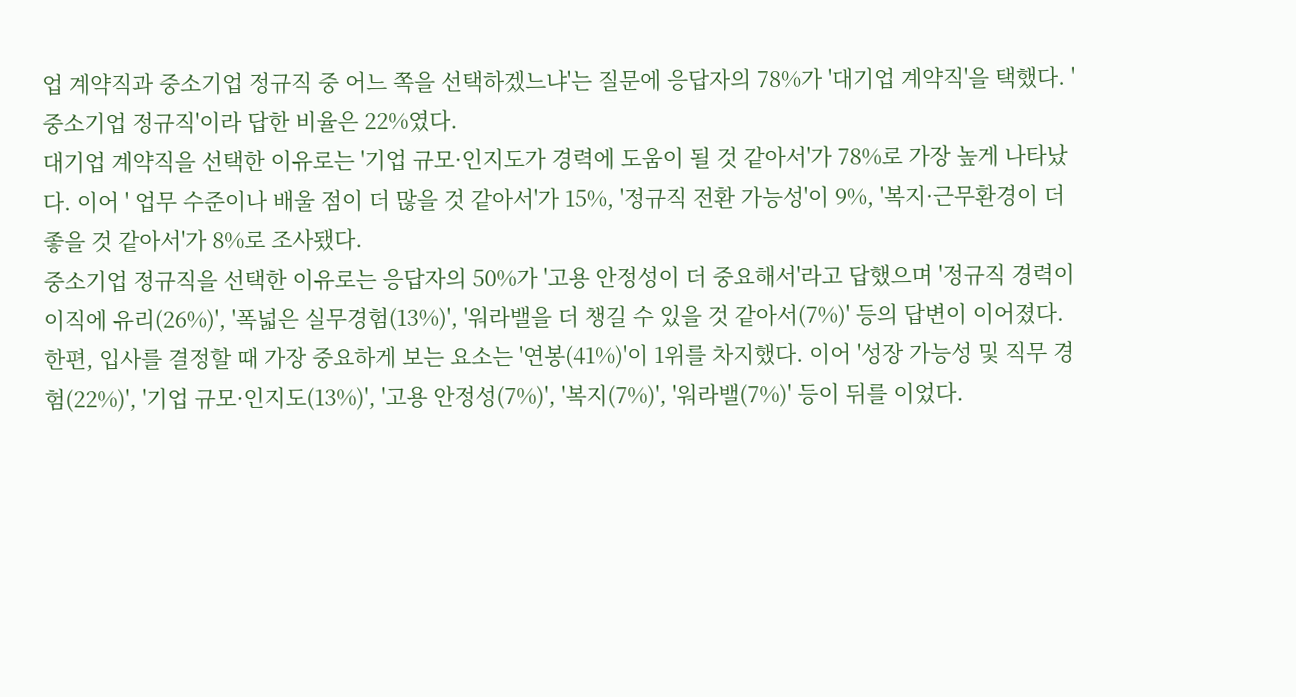업 계약직과 중소기업 정규직 중 어느 쪽을 선택하겠느냐'는 질문에 응답자의 78%가 '대기업 계약직'을 택했다. '중소기업 정규직'이라 답한 비율은 22%였다.
대기업 계약직을 선택한 이유로는 '기업 규모·인지도가 경력에 도움이 될 것 같아서'가 78%로 가장 높게 나타났다. 이어 ' 업무 수준이나 배울 점이 더 많을 것 같아서'가 15%, '정규직 전환 가능성'이 9%, '복지·근무환경이 더 좋을 것 같아서'가 8%로 조사됐다.
중소기업 정규직을 선택한 이유로는 응답자의 50%가 '고용 안정성이 더 중요해서'라고 답했으며 '정규직 경력이 이직에 유리(26%)', '폭넓은 실무경험(13%)', '워라밸을 더 챙길 수 있을 것 같아서(7%)' 등의 답변이 이어졌다.
한편, 입사를 결정할 때 가장 중요하게 보는 요소는 '연봉(41%)'이 1위를 차지했다. 이어 '성장 가능성 및 직무 경험(22%)', '기업 규모·인지도(13%)', '고용 안정성(7%)', '복지(7%)', '워라밸(7%)' 등이 뒤를 이었다.